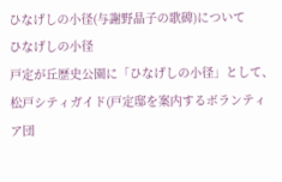ひなげしの小径(与謝野晶子の歌碑)について
ひなげしの小径
戸定が丘歴史公園に「ひなげしの小径」として、松戸シティガイド(戸定邸を案内するボランティア団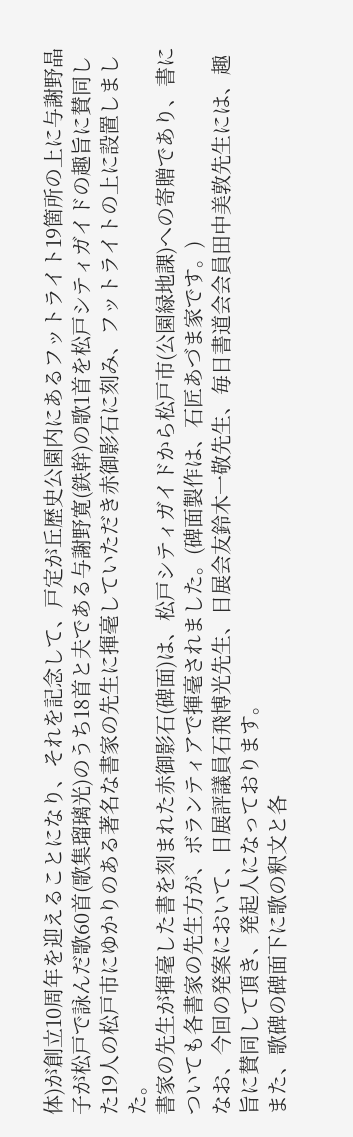体)が創立10周年を迎えることになり、それを記念して、戸定が丘歴史公園内にあるフットライト19箇所の上に与謝野晶子が松戸で詠んだ歌60首(歌集瑠璃光)のうち18首と夫である与謝野寛(鉄幹)の歌1首を松戸シティガイドの趣旨に賛同した19人の松戸市にゆかりのある著名な書家の先生に揮毫していただき赤御影石に刻み、フットライトの上に設置しました。
書家の先生が揮毫した書を刻まれた赤御影石(碑面)は、松戸シティガイドから松戸市(公園緑地課)への寄贈であり、書についても各書家の先生方が、ボランティアで揮毫されました。(碑面製作は、石匠あづま家です。)
なお、今回の発案において、日展評議員石飛博光先生、日展会友鈴木一敬先生、毎日書道会会員田中美敦先生には、趣旨に賛同して頂き、発起人になっております。
また、歌碑の碑面下に歌の釈文と各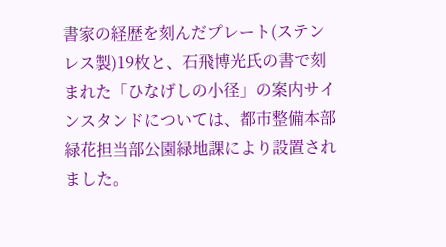書家の経歴を刻んだプレート(ステンレス製)19枚と、石飛博光氏の書で刻まれた「ひなげしの小径」の案内サインスタンドについては、都市整備本部緑花担当部公園緑地課により設置されました。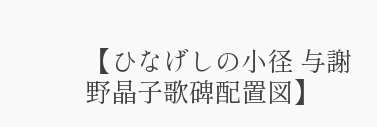【ひなげしの小径 与謝野晶子歌碑配置図】